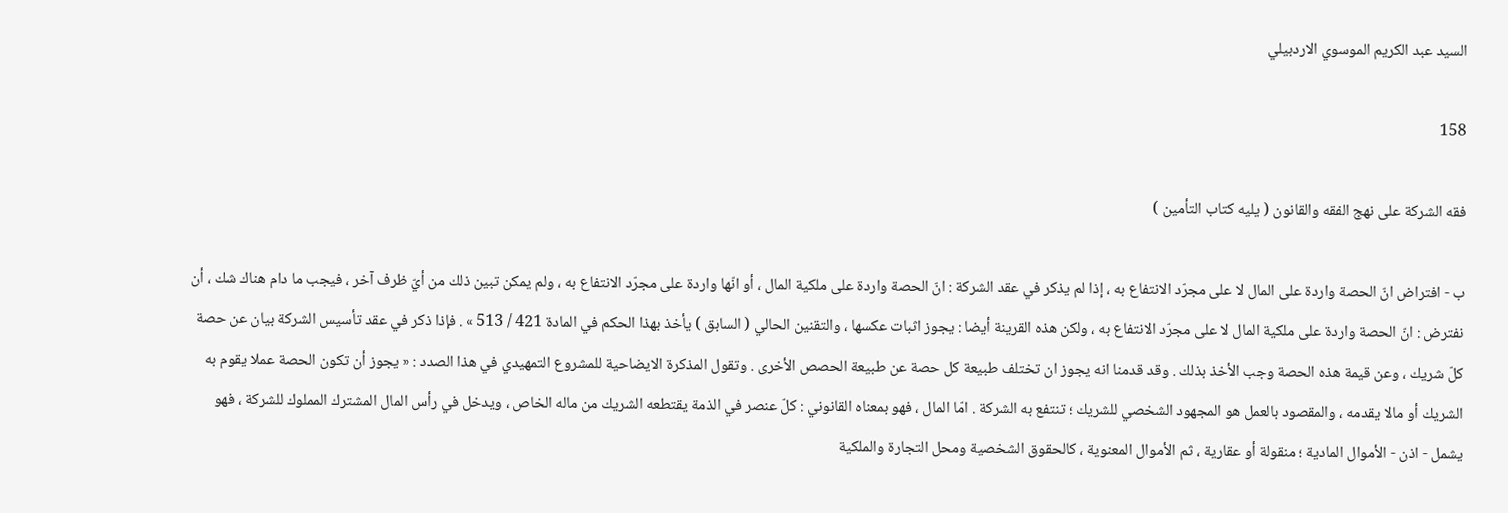السيد عبد الكريم الموسوي الاردبيلي

158

فقه الشركة على نهج الفقه والقانون ( يليه كتاب التأمين )

ب - افتراض انّ الحصة واردة على المال لا على مجرّد الانتفاع به ، إذا لم يذكر في عقد الشركة : انّ الحصة واردة على ملكية المال ، أو انّها واردة على مجرّد الانتفاع به ، ولم يمكن تبين ذلك من أيّ ظرف آخر ، فيجب ما دام هناك شك ، أن نفترض : انّ الحصة واردة على ملكية المال لا على مجرّد الانتفاع به ، ولكن هذه القرينة أيضا : يجوز اثبات عكسها ، والتقنين الحالي ( السابق ) يأخذ بهذا الحكم في المادة 421 / 513 » . فإذا ذكر في عقد تأسيس الشركة بيان عن حصة كلّ شريك ، وعن قيمة هذه الحصة وجب الأخذ بذلك . وقد قدمنا انه يجوز ان تختلف طبيعة كل حصة عن طبيعة الحصص الأخرى . وتقول المذكرة الايضاحية للمشروع التمهيدي في هذا الصدد : « يجوز أن تكون الحصة عملا يقوم به الشريك أو مالا يقدمه ، والمقصود بالعمل هو المجهود الشخصي للشريك ؛ تنتفع به الشركة . امّا المال ، فهو بمعناه القانوني : كلّ عنصر في الذمة يقتطعه الشريك من ماله الخاص ، ويدخل في رأس المال المشترك المملوك للشركة ، فهو يشمل - اذن - الأموال المادية ؛ منقولة أو عقارية ، ثم الأموال المعنوية ، كالحقوق الشخصية ومحل التجارة والملكية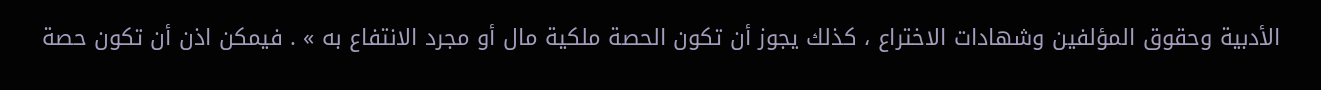الأدبية وحقوق المؤلفين وشهادات الاختراع ، كذلك يجوز أن تكون الحصة ملكية مال أو مجرد الانتفاع به » . فيمكن اذن أن تكون حصة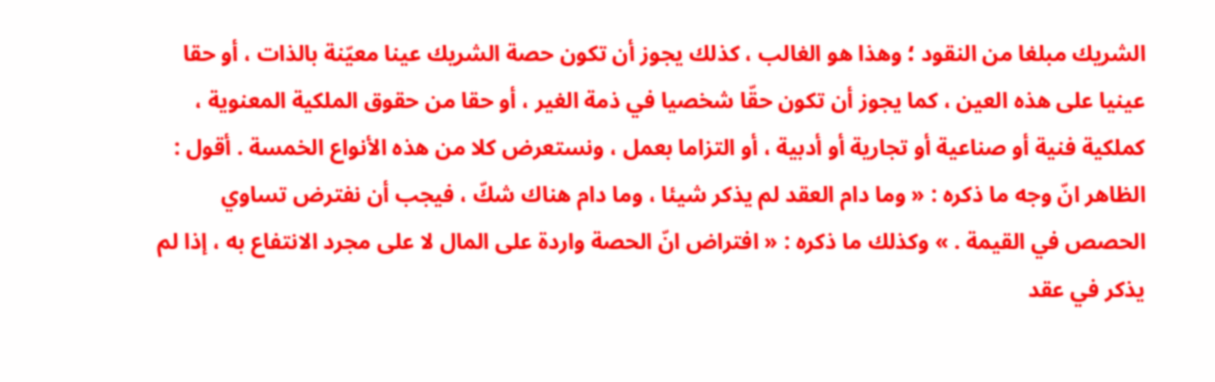الشريك مبلغا من النقود ؛ وهذا هو الغالب ، كذلك يجوز أن تكون حصة الشريك عينا معيّنة بالذات ، أو حقا عينيا على هذه العين ، كما يجوز أن تكون حقّا شخصيا في ذمة الغير ، أو حقا من حقوق الملكية المعنوية ، كملكية فنية أو صناعية أو تجارية أو أدبية ، أو التزاما بعمل ، ونستعرض كلا من هذه الأنواع الخمسة . أقول : الظاهر انّ وجه ما ذكره : « وما دام العقد لم يذكر شيئا ، وما دام هناك شكّ ، فيجب أن نفترض تساوي الحصص في القيمة . » وكذلك ما ذكره : « افتراض انّ الحصة واردة على المال لا على مجرد الانتفاع به ، إذا لم يذكر في عقد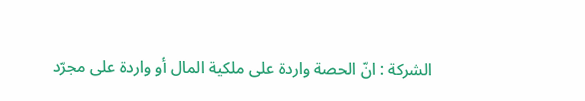الشركة : انّ الحصة واردة على ملكية المال أو واردة على مجرّد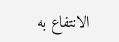الانتفاع به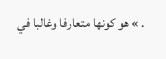. » هو كونها متعارفا وغالبا في